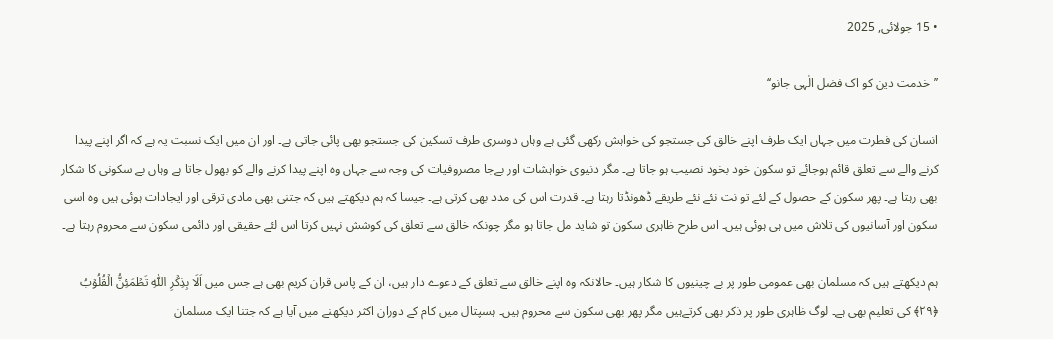• 15 جولائی, 2025

’’خدمت دین کو اک فضل الٰہی جانو‘‘

انسان کی فطرت میں جہاں ایک طرف اپنے خالق کی جستجو کی خواہش رکھی گئی ہے وہاں دوسری طرف تسکین کی جستجو بھی پائی جاتی ہے۔ اور ان میں ایک نسبت یہ ہے کہ اگر اپنے پیدا کرنے والے سے تعلق قائم ہوجائے تو سکون خود بخود نصیب ہو جاتا ہے۔ مگر دنیوی خواہشات اور بےجا مصروفیات کی وجہ سے جہاں وہ اپنے پیدا کرنے والے کو بھول جاتا ہے وہاں بے سکونی کا شکار بھی رہتا ہے۔ پھر سکون کے حصول کے لئے تو نت نئے نئے طریقے ڈھونڈتا رہتا ہے۔ قدرت اس کی مدد بھی کرتی ہے۔ جیسا کہ ہم دیکھتے ہیں کہ جتنی بھی مادی ترقی اور ایجادات ہوئی ہیں وہ اسی سکون اور آسانیوں کی تلاش میں ہی ہوئی ہیں۔ اس طرح ظاہری سکون تو شاید مل جاتا ہو مگر چونکہ خالق سے تعلق کی کوشش نہیں کرتا اس لئے حقیقی اور دائمی سکون سے محروم رہتا ہے۔

ہم دیکھتے ہیں کہ مسلمان بھی عمومی طور پر بے چینیوں کا شکار ہیں۔ حالانکہ وہ اپنے خالق سے تعلق کے دعوے دار ہیں، ان کے پاس قران کریم بھی ہے جس میں اَلَا بِذِکۡرِ اللّٰہِ تَطۡمَئِنُّ الۡقُلُوۡبُ ﴿۲۹﴾ کی تعلیم بھی ہے۔ لوگ ظاہری طور پر ذکر بھی کرتےہیں مگر پھر بھی سکون سے محروم ہیں۔ ہسپتال میں کام کے دوران اکثر دیکھنے میں آیا ہے کہ جتنا ایک مسلمان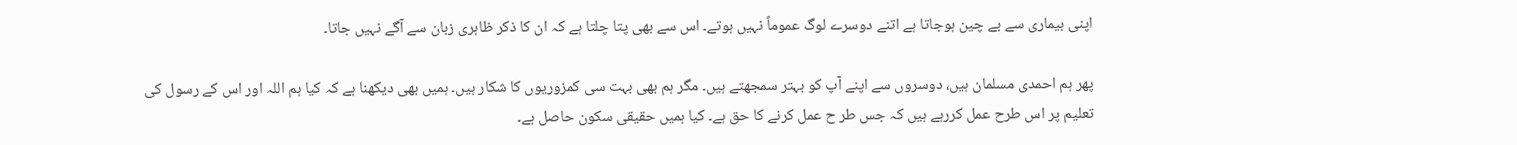اپنی بیماری سے بے چین ہوجاتا ہے اتنے دوسرے لوگ عموماً نہیں ہوتے۔ اس سے بھی پتا چلتا ہے کہ ان کا ذکر ظاہری زبان سے آگے نہیں جاتا۔

پھر ہم احمدی مسلمان ہیں، دوسروں سے اپنے آپ کو بہتر سمجھتے ہیں۔ مگر ہم بھی بہت سی کمزوریوں کا شکار ہیں۔ ہمیں بھی دیکھنا ہے کہ کیا ہم اللہ اور اس کے رسول کی تعلیم پر اس طرح عمل کررہے ہیں کہ جس طر ح عمل کرنے کا حق ہے۔ کیا ہمیں حقیقی سکون حاصل ہے۔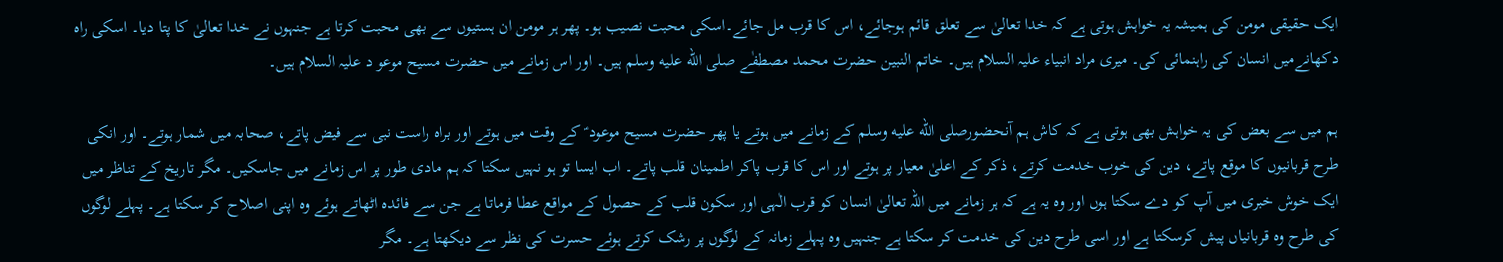ایک حقیقی مومن کی ہمیشہ یہ خواہش ہوتی ہے کہ خدا تعالیٰ سے تعلق قائم ہوجائے، اس کا قرب مل جائے۔اسکی محبت نصیب ہو۔ پھر ہر مومن ان ہستیوں سے بھی محبت کرتا ہے جنہوں نے خدا تعالیٰ کا پتا دیا۔ اسکی راہ دکھانےمیں انسان کی راہنمائی کی۔ میری مراد انبیاء علیہ السلام ہیں۔ خاتم النبین حضرت محمد مصطفٰے صلى الله عليه وسلم ہیں۔ اور اس زمانے میں حضرت مسیح موعو د علیہ السلام ہیں۔

ہم میں سے بعض کی یہ خواہش بھی ہوتی ہے کہ کاش ہم آنحضورصلى الله عليه وسلم کے زمانے میں ہوتے یا پھر حضرت مسیح موعود ؑ کے وقت میں ہوتے اور براہ راست نبی سے فیض پاتے، صحابہ میں شمار ہوتے۔ اور انکی طرح قربانیوں کا موقع پاتے، دین کی خوب خدمت کرتے، ذکر کے اعلیٰ معیار پر ہوتے اور اس کا قرب پاکر اطمینان قلب پاتے۔ اب ایسا تو ہو نہیں سکتا کہ ہم مادی طور پر اس زمانے میں جاسکیں۔ مگر تاریخ کے تناظر میں ایک خوش خبری میں آپ کو دے سکتا ہوں اور وہ یہ ہے کہ ہر زمانے میں اللہ تعالیٰ انسان کو قرب الٰہی اور سکون قلب کے حصول کے مواقع عطا فرماتا ہے جن سے فائدہ اٹھاتے ہوئے وہ اپنی اصلاح کر سکتا ہے۔ پہلے لوگوں کی طرح وہ قربانیاں پیش کرسکتا ہے اور اسی طرح دین کی خدمت کر سکتا ہے جنہیں وہ پہلے زمانہ کے لوگوں پر رشک کرتے ہوئے حسرت کی نظر سے دیکھتا ہے۔ مگر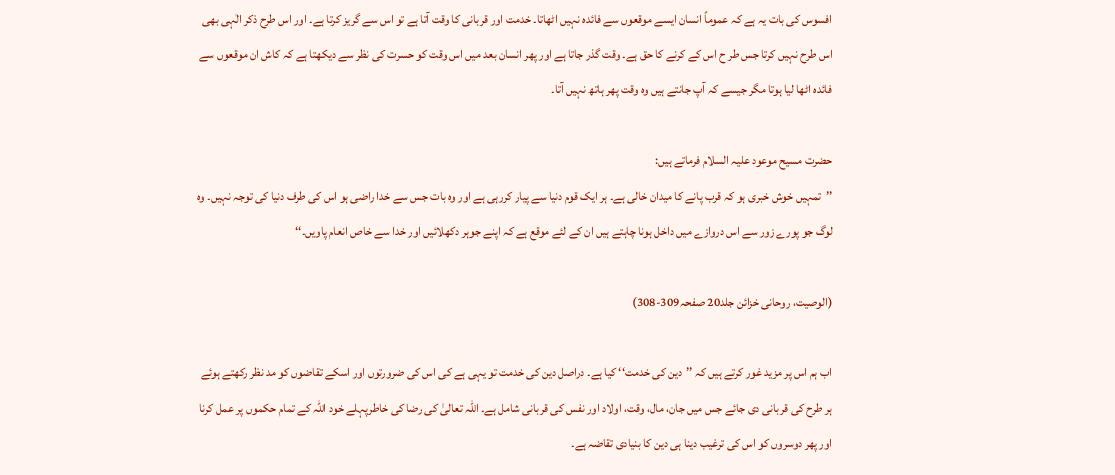افسوس کی بات یہ ہے کہ عموماً انسان ایسے موقعوں سے فائدہ نہیں اٹھاتا۔ خدمت اور قربانی کا وقت آتا ہے تو اس سے گریز کرتا ہے۔ اور اس طرح ذکر الٰہی بھی اس طرح نہیں کرتا جس طر ح اس کے کرنے کا حق ہے۔ وقت گذر جاتا ہے اور پھر انسان بعد میں اس وقت کو حسرت کی نظر سے دیکھتا ہے کہ کاش ان موقعوں سے فائدہ اٹھا لیا ہوتا مگر جیسے کہ آپ جانتے ہیں وہ وقت پھر ہاتھ نہیں آتا۔

حضرت مسیح موعود علیہ السلام فرماتے ہیں:
’’تمہیں خوش خبری ہو کہ قرب پانے کا میدان خالی ہے۔ ہر ایک قوم دنیا سے پیار کررہی ہے اور وہ بات جس سے خدا راضی ہو اس کی طرف دنیا کی توجہ نہیں۔ وہ لوگ جو پورے زور سے اس دروازے میں داخل ہونا چاہتے ہیں ان کے لئے موقع ہے کہ اپنے جوہر دکھلائیں اور خدا سے خاص انعام پاویں۔‘‘

(الوصیت، روحانی خزائن جلد20 صفحہ309-308)

اب ہم اس پر مزید غور کرتے ہیں کہ ’’دین کی خدمت‘‘ کیا ہے۔ دراصل دین کی خدمت تو یہی ہے کی اس کی ضرورتوں اور اسکے تقاضوں کو مد نظر رکھتے ہوئے ہر طرح کی قربانی دی جائے جس میں جان، مال، وقت، اولاد اور نفس کی قربانی شامل ہے۔ اللہ تعالیٰ کی رضا کی خاطرپہلے خود اللہ کے تمام حکموں پر عمل کرنا اور پھر دوسروں کو اس کی ترغیب دینا ہی دین کا بنیادی تقاضہ ہے۔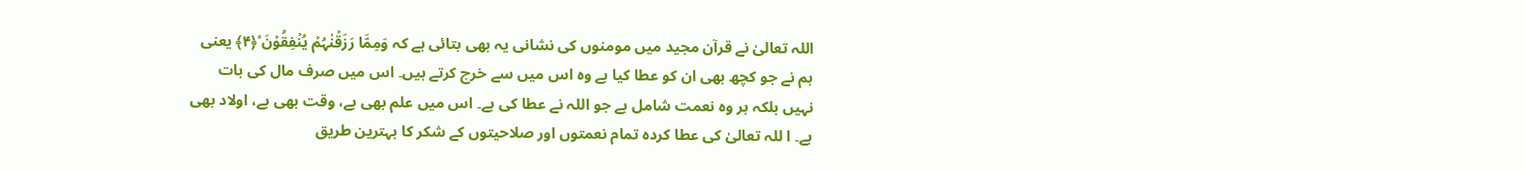اللہ تعالیٰ نے قرآن مجید میں مومنوں کی نشانی یہ بھی بتائی ہے کہ وَمِمَّا رَزَقۡنٰہُمۡ یُنۡفِقُوۡنَ ۙ﴿۴﴾ یعنی ہم نے جو کچھ بھی ان کو عطا کیا ہے وہ اس میں سے خرچ کرتے ہیں۔ اس میں صرف مال کی بات نہیں بلکہ ہر وہ نعمت شامل ہے جو اللہ نے عطا کی ہے۔ اس میں علم بھی ہے، وقت بھی ہے، اولاد بھی ہے۔ ا للہ تعالیٰ کی عطا کردہ تمام نعمتوں اور صلاحیتوں کے شکر کا بہترین طریق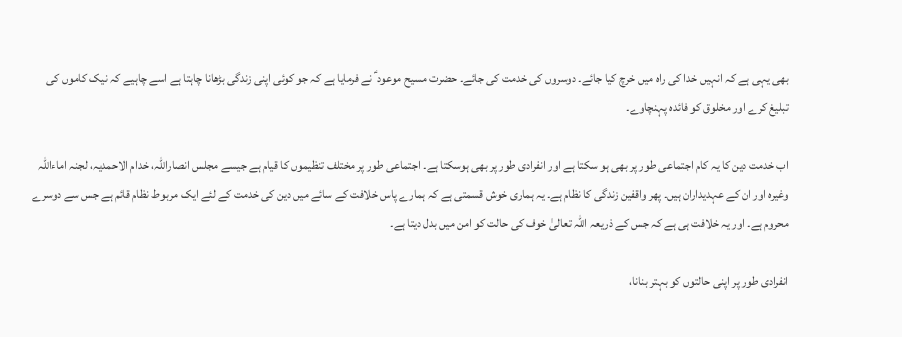بھی یہی ہے کہ انہیں خدا کی راہ میں خرچ کیا جائے۔ دوسروں کی خدمت کی جائے۔ حضرت مسیح موعود ؑ نے فرمایا ہے کہ جو کوئی اپنی زندگی بڑھانا چاہتا ہے اسے چاہیے کہ نیک کاموں کی تبلیغ کرے اور مخلوق کو فائدہ پہنچاوے۔

اب خدمت دین کا یہ کام اجتماعی طور پر بھی ہو سکتا ہے اور انفرادی طور پر بھی ہوسکتا ہے۔ اجتماعی طور پر مختلف تنظیموں کا قیام ہے جیسے مجلس انصاراللہ، خدام الاحمدیہ، لجنہ اماءاللہ وغیرہ اور ان کے عہدیداران ہیں۔ پھر واقفین زندگی کا نظام ہے۔ یہ ہماری خوش قسمتی ہے کہ ہمارے پاس خلافت کے سائے میں دین کی خدمت کے لئے ایک مربوط نظام قائم ہے جس سے دوسرے محروم ہے۔ اور یہ خلافت ہی ہے کہ جس کے ذریعہ اللہ تعالیٰ خوف کی حالت کو امن میں بدل دیتا ہے۔

انفرادی طور پر اپنی حالتوں کو بہتر بنانا،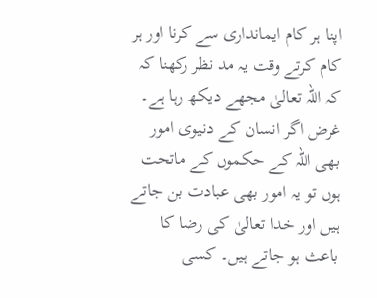اپنا ہر کام ایمانداری سے کرنا اور ہر کام کرتے وقت یہ مد نظر رکھنا کہ کہ اللہ تعالیٰ مجھے دیکھ رہا ہے۔ غرض اگر انسان کے دنیوی امور بھی اللہ کے حکموں کے ماتحت ہوں تو یہ امور بھی عبادت بن جاتے ہیں اور خدا تعالیٰ کی رضا کا باعث ہو جاتے ہیں۔ کسی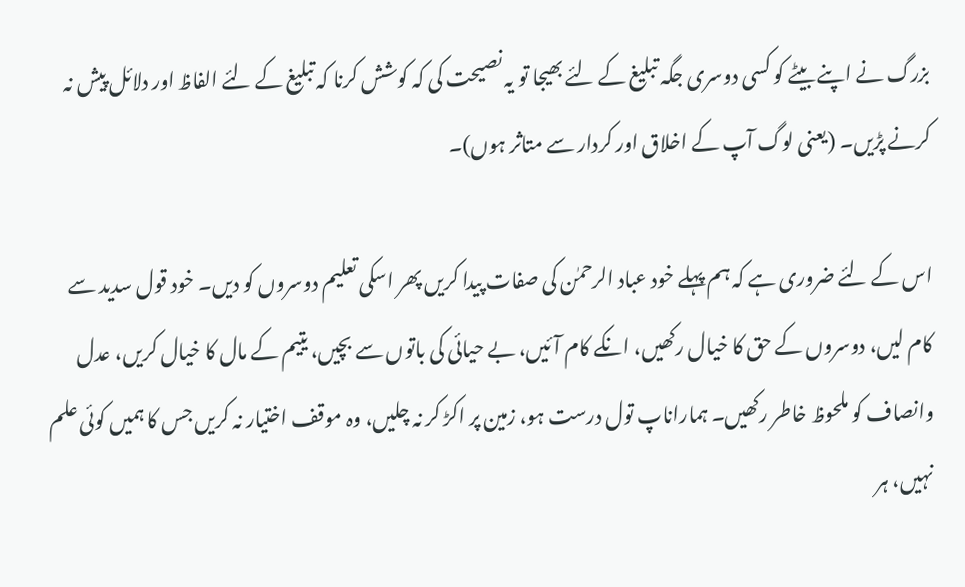بزرگ نے اپنے بیٹے کو کسی دوسری جگہ تبلیغ کے لئے بھیجا تو یہ نصیحت کی کہ کوشش کرنا کہ تبلیغ کے لئے الفاظ اور دلائل پیش نہ کرنے پڑیں۔ (یعنی لوگ آپ کے اخلاق اور کردار سے متاثر ہوں)۔

اس کے لئے ضروری ہے کہ ہم پہلے خود عباد الرحمٰن کی صفات پیدا کریں پھر اسکی تعلیم دوسروں کو دیں۔ خود قول سدید سے کام لیں، دوسروں کے حق کا خیال رکھیں، انکے کام آئیں، بے حیائی کی باتوں سے بچیں، یتیم کے مال کا خیال کریں، عدل وانصاف کو ملحوظ خاطر رکھیں۔ ہماراناپ تول درست ہو، زمین پر اکڑ کر نہ چلیں، وہ موقف اختیار نہ کریں جس کا ہمیں کوئی علم نہیں، ہر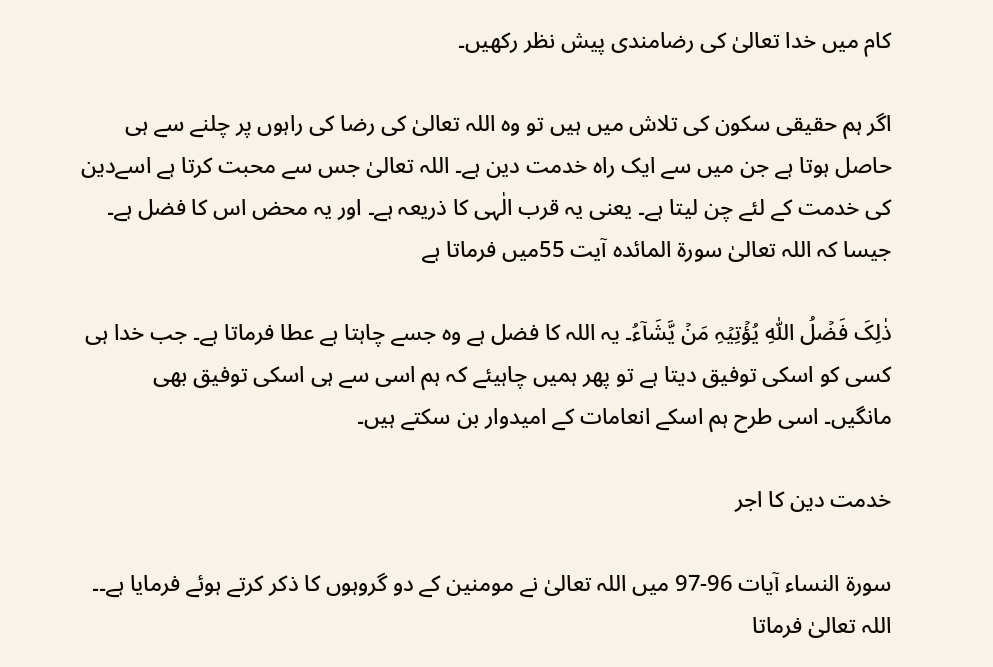کام میں خدا تعالیٰ کی رضامندی پیش نظر رکھیں۔

اگر ہم حقیقی سکون کی تلاش میں ہیں تو وہ اللہ تعالیٰ کی رضا کی راہوں پر چلنے سے ہی حاصل ہوتا ہے جن میں سے ایک راہ خدمت دین ہے۔ اللہ تعالیٰ جس سے محبت کرتا ہے اسےدین کی خدمت کے لئے چن لیتا ہے۔ یعنی یہ قرب الٰہی کا ذریعہ ہے۔ اور یہ محض اس کا فضل ہے۔ جیسا کہ اللہ تعالیٰ سورۃ المائدہ آیت 55میں فرماتا ہے

ذٰلِکَ فَضۡلُ اللّٰہِ یُؤۡتِیۡہِ مَنۡ یَّشَآءُ۔ یہ اللہ کا فضل ہے وہ جسے چاہتا ہے عطا فرماتا ہے۔ جب خدا ہی کسی کو اسکی توفیق دیتا ہے تو پھر ہمیں چاہیئے کہ ہم اسی سے ہی اسکی توفیق بھی مانگیں۔ اسی طرح ہم اسکے انعامات کے امیدوار بن سکتے ہیں۔

خدمت دین کا اجر

سورۃ النساء آیات 96-97 میں اللہ تعالیٰ نے مومنین کے دو گروہوں کا ذکر کرتے ہوئے فرمایا ہے۔۔ اللہ تعالیٰ فرماتا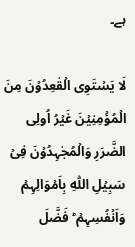ہے۔

لَا یَسۡتَوِی الۡقٰعِدُوۡنَ مِنَ الۡمُؤۡمِنِیۡنَ غَیۡرُ اُولِی الضَّرَرِ وَالۡمُجٰہِدُوۡنَ فِیۡ سَبِیۡلِ اللّٰہِ بِاَمۡوَالِہِمۡ وَاَنۡفُسِہِمۡ ؕ فَضَّلَ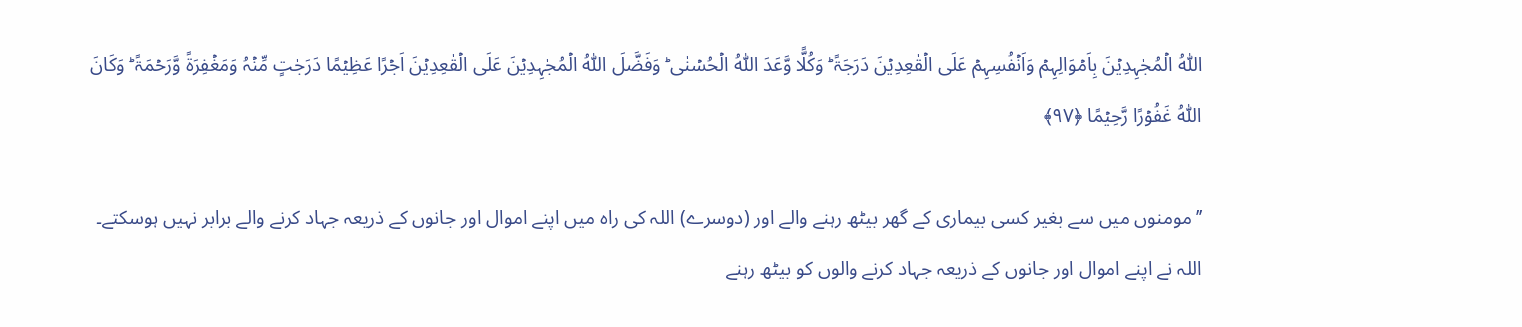اللّٰہُ الۡمُجٰہِدِیۡنَ بِاَمۡوَالِہِمۡ وَاَنۡفُسِہِمۡ عَلَی الۡقٰعِدِیۡنَ دَرَجَۃً ؕ وَکُلًّا وَّعَدَ اللّٰہُ الۡحُسۡنٰی ؕ وَفَضَّلَ اللّٰہُ الۡمُجٰہِدِیۡنَ عَلَی الۡقٰعِدِیۡنَ اَجۡرًا عَظِیۡمًا دَرَجٰتٍ مِّنۡہُ وَمَغۡفِرَۃً وَّرَحۡمَۃً ؕ وَکَانَ اللّٰہُ غَفُوۡرًا رَّحِیۡمًا ﴿۹۷﴾

’’مومنوں میں سے بغیر کسی بیماری کے گھر بیٹھ رہنے والے اور (دوسرے) اللہ کی راہ میں اپنے اموال اور جانوں کے ذریعہ جہاد کرنے والے برابر نہیں ہوسکتے۔ اللہ نے اپنے اموال اور جانوں کے ذریعہ جہاد کرنے والوں کو بیٹھ رہنے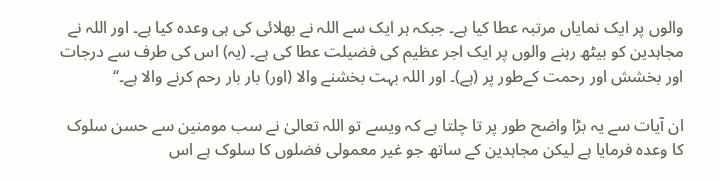والوں پر ایک نمایاں مرتبہ عطا کیا ہے۔ جبکہ ہر ایک سے اللہ نے بھلائی کی ہی وعدہ کیا ہے۔ اور اللہ نے مجاہدین کو بیٹھ رہنے والوں پر ایک اجر عظیم کی فضیلت عطا کی ہے۔ (یہ) اس کی طرف سے درجات اور بخشش اور رحمت کےطور پر (ہے)۔ اور اللہ بہت بخشنے والا (اور) بار بار رحم کرنے والا ہے۔‘‘

ان آیات سے یہ بڑا واضح طور پر تا چلتا ہے کہ ویسے تو اللہ تعالیٰ نے سب مومنین سے حسن سلوک کا وعدہ فرمایا ہے لیکن مجاہدین کے ساتھ جو غیر معمولی فضلوں کا سلوک ہے اس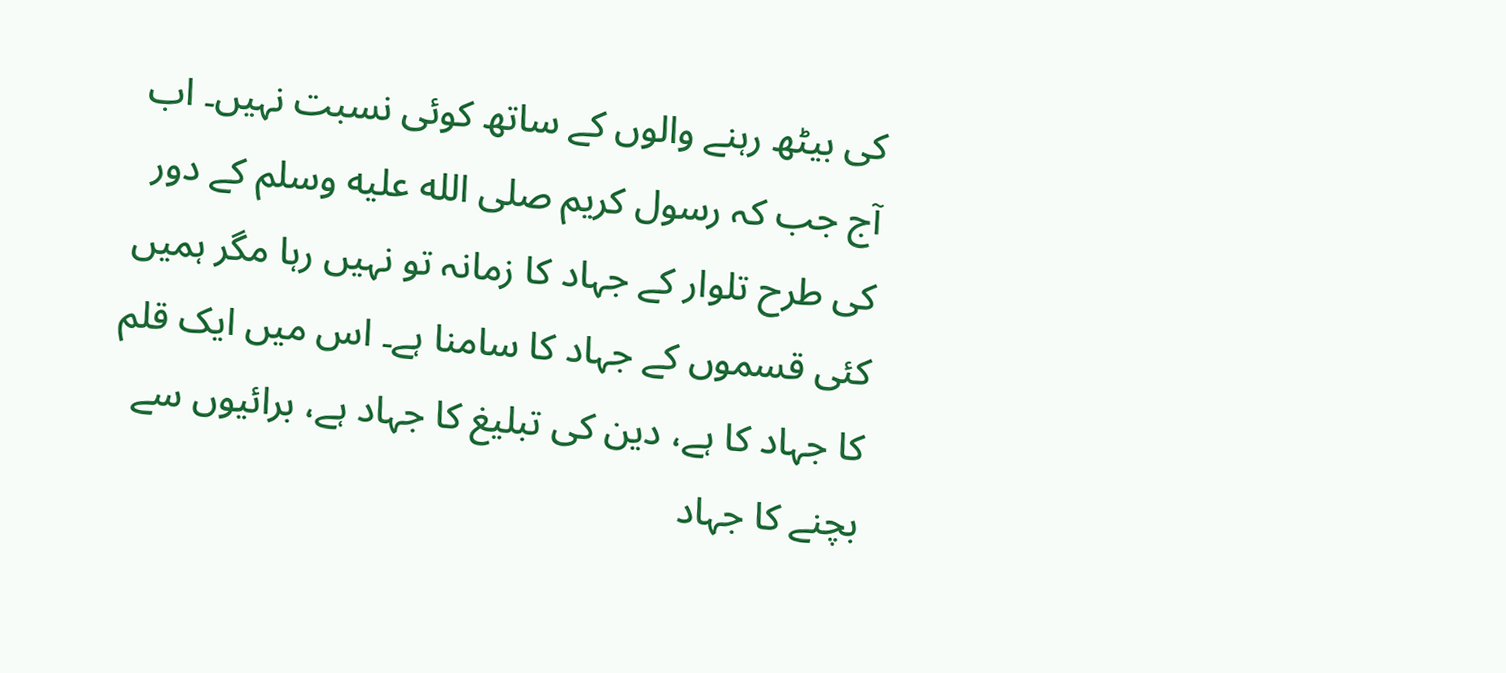کی بیٹھ رہنے والوں کے ساتھ کوئی نسبت نہیں۔ اب آج جب کہ رسول کریم صلى الله عليه وسلم کے دور کی طرح تلوار کے جہاد کا زمانہ تو نہیں رہا مگر ہمیں کئی قسموں کے جہاد کا سامنا ہے۔ اس میں ایک قلم کا جہاد کا ہے، دین کی تبلیغ کا جہاد ہے، برائیوں سے بچنے کا جہاد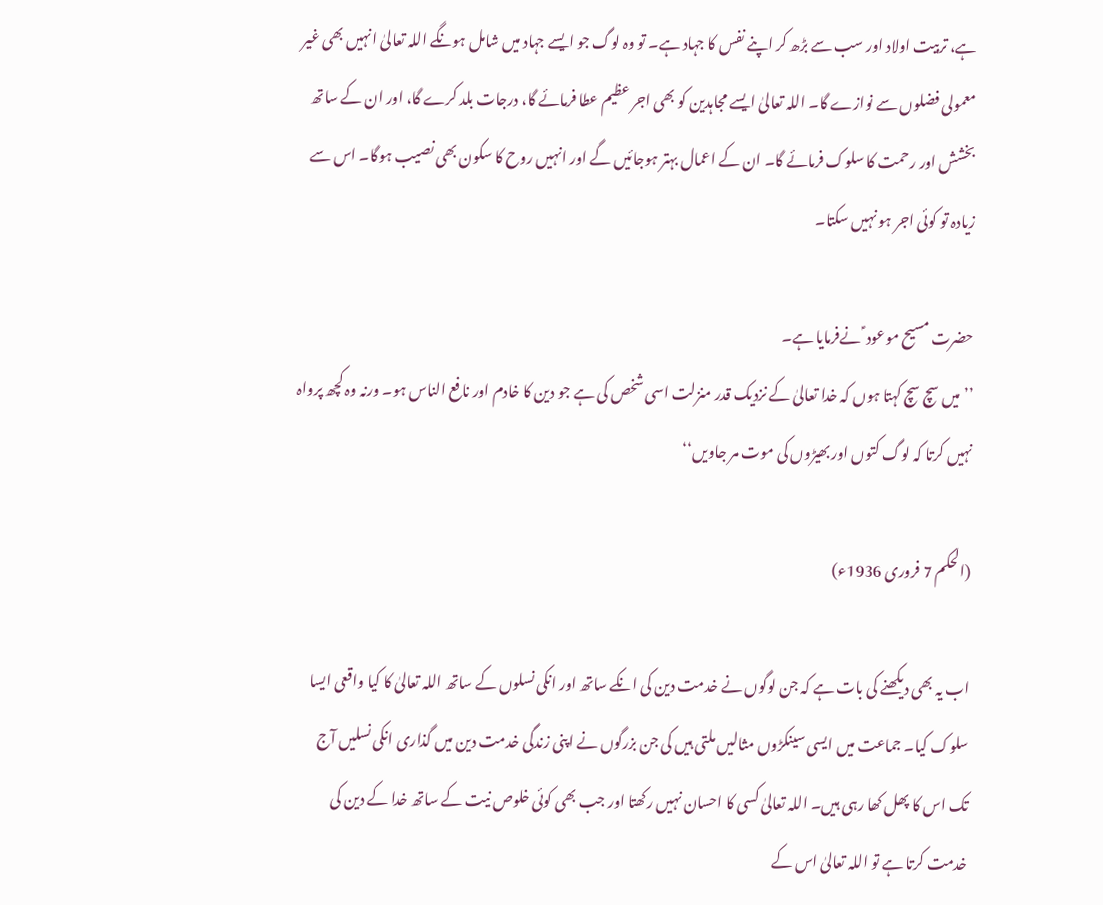ہے، تربیت اولاد اور سب سے بڑھ کر اپنے نفس کا جہاد ہے۔ تو وہ لوگ جو ایسے جہاد میں شامل ہونگے اللہ تعالیٰ انہیں بھی غیر معمولی فضلوں سے نوازے گا۔ اللہ تعالیٰ ایسے مجاہدین کو بھی اجر عظیم عطا فرمائے گا، درجات بلد کرے گا، اور ان کے ساتھ بخشش اور رحمت کا سلوک فرمائے گا۔ ان کے اعمال بہتر ہوجائیں گے اور انہیں روح کا سکون بھی نصیب ہوگا۔ اس سے زیادہ تو کوئی اجر ہو نہیں سکتا۔

حضرت مسیح موعود ؑ نےفرمایا ہے۔
’’میں سچ سچ کہتا ہوں کہ خدا تعالیٰ کے نزدیک قدر منزلت اسی شخص کی ہے جو دین کا خادم اور نافع الناس ہو۔ ورنہ وہ کچھ پرواہ نہیں کرتا کہ لوگ کتوں اور بھیڑوں کی موت مر جاویں‘‘

(الحکم 7 فروری 1936ء)

اب یہ بھی دیکھنے کی بات ہے کہ جن لوگوں نے خدمت دین کی انکے ساتھ اور انکی نسلوں کے ساتھ اللہ تعالیٰ کا کیا واقعی ایسا سلوک کیا۔ جماعت میں ایسی سینکڑوں مثالیں ملتی ہیں کی جن بزرگوں نے اپنی زندگی خدمت دین میں گذاری انکی نسلیں آج تک اس کا پھل کھا رہی ہیں۔ اللہ تعالیٰ کسی کا احسان نہیں رکھتا اور جب بھی کوئی خلوص نیت کے ساتھ خدا کے دین کی خدمت کرتا ہے تو اللہ تعالیٰ اس کے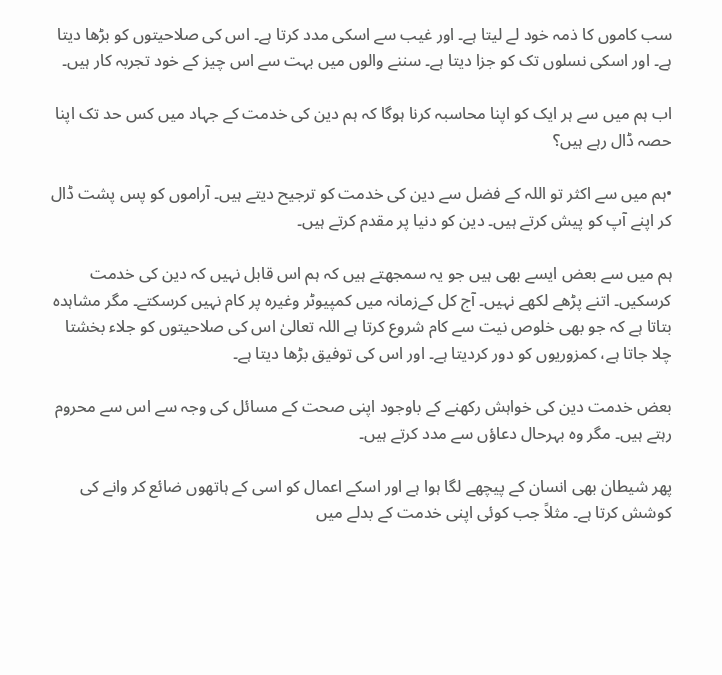سب کاموں کا ذمہ خود لے لیتا ہے۔ اور غیب سے اسکی مدد کرتا ہے۔ اس کی صلاحیتوں کو بڑھا دیتا ہے۔ اور اسکی نسلوں تک کو جزا دیتا ہے۔ سننے والوں میں بہت سے اس چیز کے خود تجربہ کار ہیں۔

اب ہم میں سے ہر ایک کو اپنا محاسبہ کرنا ہوگا کہ ہم دین کی خدمت کے جہاد میں کس حد تک اپنا حصہ ڈال رہے ہیں؟

•ہم میں سے اکثر تو اللہ کے فضل سے دین کی خدمت کو ترجیح دیتے ہیں۔ آراموں کو پس پشت ڈال کر اپنے آپ کو پیش کرتے ہیں۔ دین کو دنیا پر مقدم کرتے ہیں۔

ہم میں سے بعض ایسے بھی ہیں جو یہ سمجھتے ہیں کہ ہم اس قابل نہیں کہ دین کی خدمت کرسکیں۔ اتنے پڑھے لکھے نہیں۔ آج کل کےزمانہ میں کمپیوٹر وغیرہ پر کام نہیں کرسکتے۔ مگر مشاہدہ بتاتا ہے کہ جو بھی خلوص نیت سے کام شروع کرتا ہے اللہ تعالیٰ اس کی صلاحیتوں کو جلاء بخشتا چلا جاتا ہے، کمزوریوں کو دور کردیتا ہے۔ اور اس کی توفیق بڑھا دیتا ہے۔

بعض خدمت دین کی خواہش رکھنے کے باوجود اپنی صحت کے مسائل کی وجہ سے اس سے محروم رہتے ہیں۔ مگر وہ بہرحال دعاؤں سے مدد کرتے ہیں۔

پھر شیطان بھی انسان کے پیچھے لگا ہوا ہے اور اسکے اعمال کو اسی کے ہاتھوں ضائع کر وانے کی کوشش کرتا ہے۔ مثلاً جب کوئی اپنی خدمت کے بدلے میں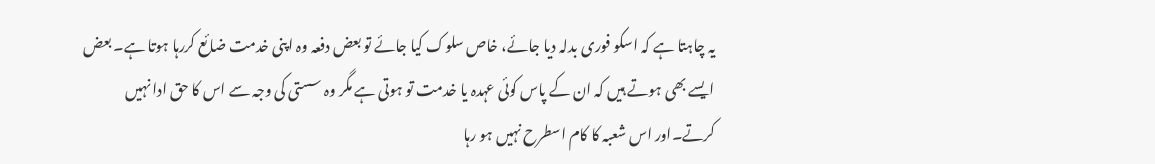یہ چاہتا ہے کہ اسکو فوری بدلہ دیا جائے، خاص سلوک کیا جائے تو بعض دفعہ وہ اپنی خدمت ضائع کررہا ہوتا ہے۔ بعض ایسے بھی ہوتے ہیں کہ ان کے پاس کوئی عہدہ یا خدمت تو ہوتی ہے مگر وہ سستی کی وجہ سے اس کا حق ادا نہیں کرتے۔اور اس شعبہ کا کام اسطرح نہیں ہو رہا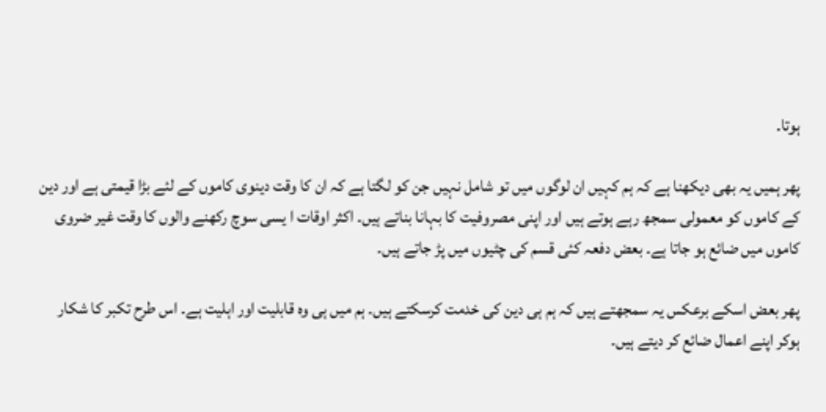ہوتا۔

پھر ہمیں یہ بھی دیکھنا ہے کہ ہم کہیں ان لوگوں میں تو شامل نہیں جن کو لگتا ہے کہ ان کا وقت دینوی کاموں کے لئے بڑا قیمتی ہے اور دین کے کاموں کو معمولی سمجھ رہے ہوتے ہیں اور اپنی مصروفیت کا بہانا بناتے ہیں۔ اکثر اوقات ا یسی سوچ رکھنے والوں کا وقت غیر ضروی کاموں میں ضائع ہو جاتا ہے۔ بعض دفعہ کئی قسم کی چٹیوں میں پڑ جاتے ہیں۔

پھر بعض اسکے برعکس یہ سمجھتے ہیں کہ ہم ہی دین کی خدمت کرسکتے ہیں۔ ہم میں ہی وہ قابلیت اور اہلیت ہے۔ اس طرح تکبر کا شکار ہوکر اپنے اعمال ضائع کر دیتے ہیں۔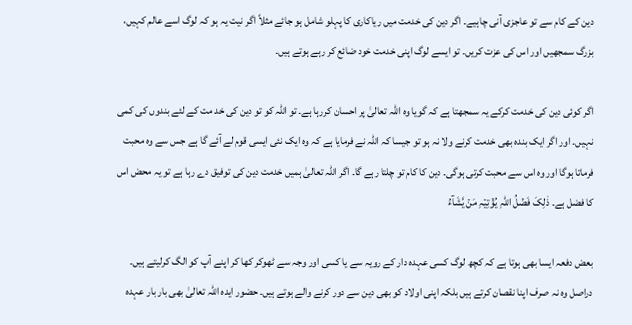دین کے کام سے تو عاجزی آنی چاہیے۔ اگر دین کی خدمت میں ریاکاری کا پہلو شامل ہو جائے مثلاً اگر نیت یہ ہو کہ لوگ اسے عالم کہیں، بزرگ سمجھیں اور اس کی عزت کریں۔ تو ایسے لوگ اپنی خدمت خود ضائع کر رہے ہوتے ہیں۔

اگر کوئی دین کی خدمت کرکے یہ سمجھتا ہے کہ گویا وہ اللہ تعالیٰ پر احسان کررہا ہے۔ تو اللہ کو تو دین کی خد مت کے لئے بندوں کی کمی نہیں۔ اور اگر ایک بندہ بھی خدمت کرنے ولا نہ ہو تو جیسا کہ اللہ نے فرمایا ہے کہ وہ ایک نئی ایسی قوم لے آئے گا ہے جس سے وہ محبت فرماتا ہوگا اور وہ اس سے محبت کرتی ہوگی۔ دین کا کام تو چلتا رہے گا۔ اگر اللہ تعالیٰ ہمیں خدمت دین کی توفیق دے رہا ہے تو یہ محض اس کا فضل ہے۔ ذٰلِکَ فَضۡلُ اللّٰہِ یُؤۡتِیۡہِ مَنۡ یَّشَآءُ

بعض دفعہ ایسا بھی ہوتا ہے کہ کچھ لوگ کسی عہدہ دار کے رویہ سے یا کسی اور وجہ سے ٹھوکر کھا کر اپنے آپ کو الگ کرلیتے ہیں۔ دراصل وہ نہ صرف اپنا نقصان کرتے ہیں بلکہ اپنی اولاد کو بھی دین سے دور کرنے والے ہوتے ہیں۔ حضور ایدہ اللہ تعالیٰ بھی بار بار عہدہ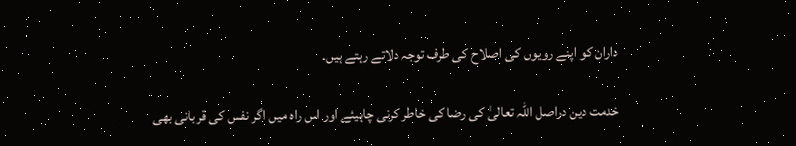داران کو اپنے رویوں کی اصلاح کی طرف توجہ دلاتے رہتے ہیں۔

خدمت دین دراصل اللہ تعالیٰ کی رضا کی خاطر کرنی چاہیئے اور اس راہ میں اگر نفس کی قربانی بھی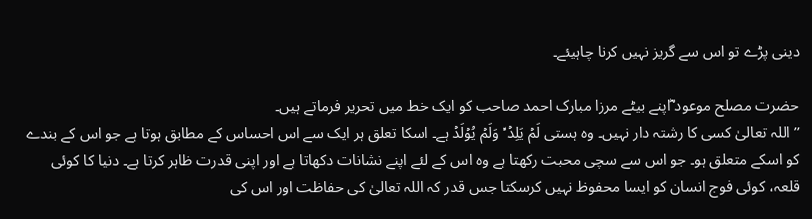دینی پڑے تو اس سے گریز نہیں کرنا چاہیئے۔

حضرت مصلح موعود ؓاپنے بیٹے مرزا مبارک احمد صاحب کو ایک خط میں تحریر فرماتے ہیں۔
’’اللہ تعالیٰ کسی کا رشتہ دار نہیں۔ وہ ہستی لَمۡ یَلِدۡ ۬ۙ وَلَمۡ یُوۡلَدۡ ہے۔ اسکا تعلق ہر ایک سے اس احساس کے مطابق ہوتا ہے جو اس کے بندے کو اسکے متعلق ہو۔ جو اس سے سچی محبت رکھتا ہے وہ اس کے لئے اپنے نشانات دکھاتا ہے اور اپنی قدرت ظاہر کرتا ہے۔ دنیا کا کوئی قلعہ، کوئی فوج انسان کو ایسا محفوظ نہیں کرسکتا جس قدر کہ اللہ تعالیٰ کی حفاظت اور اس کی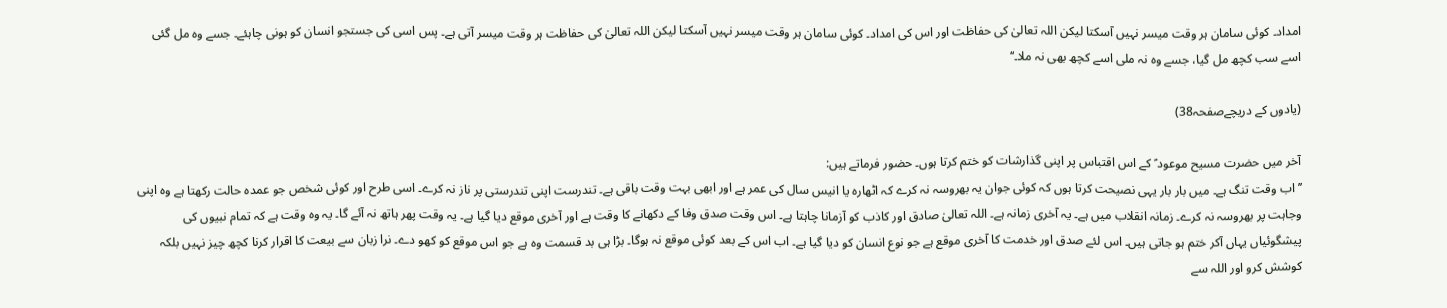امداد۔ کوئی سامان ہر وقت میسر نہیں آسکتا لیکن اللہ تعالیٰ کی حفاظت اور اس کی امداد۔ کوئی سامان ہر وقت میسر نہیں آسکتا لیکن اللہ تعالیٰ کی حفاظت ہر وقت میسر آتی ہے۔ پس اسی کی جستجو انسان کو ہونی چاہئے۔ جسے وہ مل گئی اسے سب کچھ مل گیا، جسے وہ نہ ملی اسے کچھ بھی نہ ملا۔‘‘

(یادوں کے دریچےصفحہ38)

آخر میں حضرت مسیح موعود ؑ کے اس اقتباس پر اپنی گذارشات کو ختم کرتا ہوں۔ حضور فرماتے ہیں:
’’اب وقت تنگ ہے۔ میں بار بار یہی نصیحت کرتا ہوں کہ کوئی جوان یہ بھروسہ نہ کرے کہ اٹھارہ یا انیس سال کی عمر ہے اور ابھی بہت وقت باقی ہے۔ تندرست اپنی تندرستی پر ناز نہ کرے۔ اسی طرح اور کوئی شخص جو عمدہ حالت رکھتا ہے وہ اپنی وجاہت پر بھروسہ نہ کرے۔ زمانہ انقلاب میں ہے۔ یہ آخری زمانہ ہے۔ اللہ تعالیٰ صادق اور کاذب کو آزمانا چاہتا ہے۔ اس وقت صدق وفا کے دکھانے کا وقت ہے اور آخری موقع دیا گیا ہے۔ یہ وقت پھر ہاتھ نہ آئے گا۔ یہ وہ وقت ہے کہ تمام نبیوں کی پیشگوئیاں یہاں آکر ختم ہو جاتی ہیں۔ اس لئے صدق اور خدمت کا آخری موقع ہے جو نوع انسان کو دیا گیا ہے۔ اب اس کے بعد کوئی موقع نہ ہوگا۔ بڑا ہی بد قسمت وہ ہے جو اس موقع کو کھو دے۔ نرا زبان سے بیعت کا اقرار کرنا کچھ چیز نہیں بلکہ کوشش کرو اور اللہ سے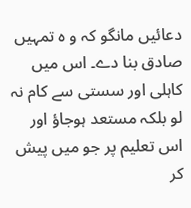دعائیں مانگو کہ و ہ تمہیں صادق بنا دے۔ اس میں کاہلی اور سستی سے کام نہ لو بلکہ مستعد ہوجاؤ اور اس تعلیم پر جو میں پیش کر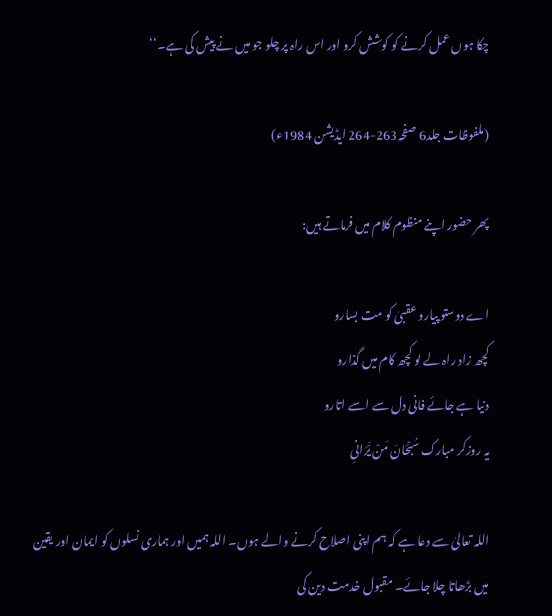چکا ہوں عمل کرنے کو کوشش کرو اور اس راہ پر چلو جو میں نے پیش کی ہے۔‘‘

(ملفوظات جلد6 صفحہ263-264 ایڈیشن 1984ء)

پھر حضور اپنے منظوم کلام میں فرماتے ہیں:

اے دوستو پیارو عقبیٰ کو مت بسارو
کچھ زاد راہ لے لو کچھ کام میں گذارو
دنیا ہے جائے فانی دل سے اسے اتارو
یہ روزکر مبارک سُبْحَانَ مَنْ یَّرَانیِ

اللہ تعالیٰ سے دعا ہے کہ ہم اپنی اصلاح کرنے والے ہوں۔ اللہ ہمیں اور ہماری نسلوں کو ایمان اور یقین میں بڑھاتا چلا جائے۔ مقبول خدمت دین کی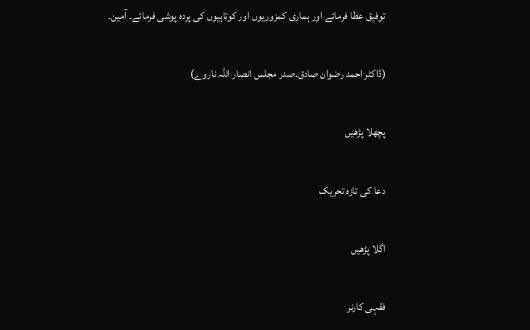توفیق عطا فرمائے اور ہماری کمزوریوں اور کوتاہیوں کی پردہ پوشی فرمائے۔ آمین۔

(ڈاکٹر احمد رضوان صادق۔صدر مجلس انصار اللہ ناروے)

پچھلا پڑھیں

دعا کی تازہ تحریک

اگلا پڑھیں

فقہی کارنر